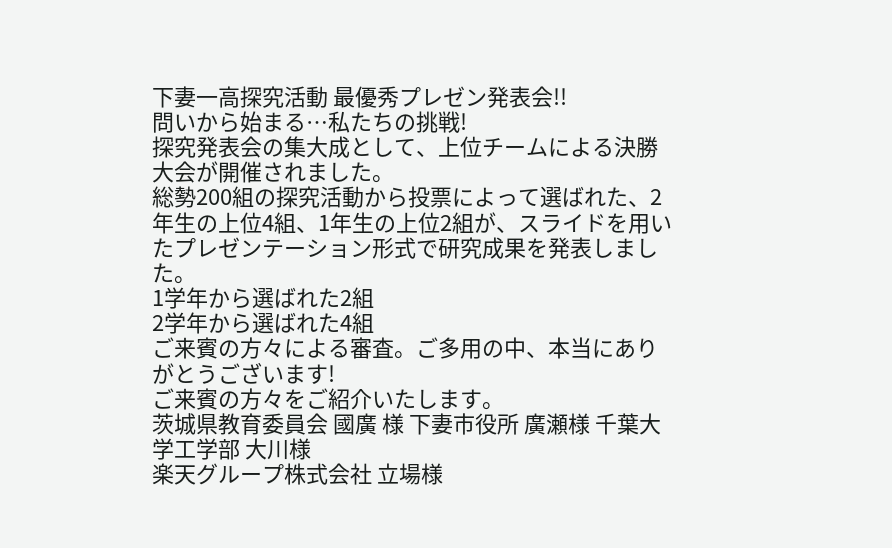下妻一高探究活動 最優秀プレゼン発表会!!
問いから始まる…私たちの挑戦!
探究発表会の集大成として、上位チームによる決勝大会が開催されました。
総勢200組の探究活動から投票によって選ばれた、2年生の上位4組、1年生の上位2組が、スライドを用いたプレゼンテーション形式で研究成果を発表しました。
1学年から選ばれた2組
2学年から選ばれた4組
ご来賓の方々による審査。ご多用の中、本当にありがとうございます!
ご来賓の方々をご紹介いたします。
茨城県教育委員会 國廣 様 下妻市役所 廣瀬様 千葉大学工学部 大川様
楽天グループ株式会社 立場様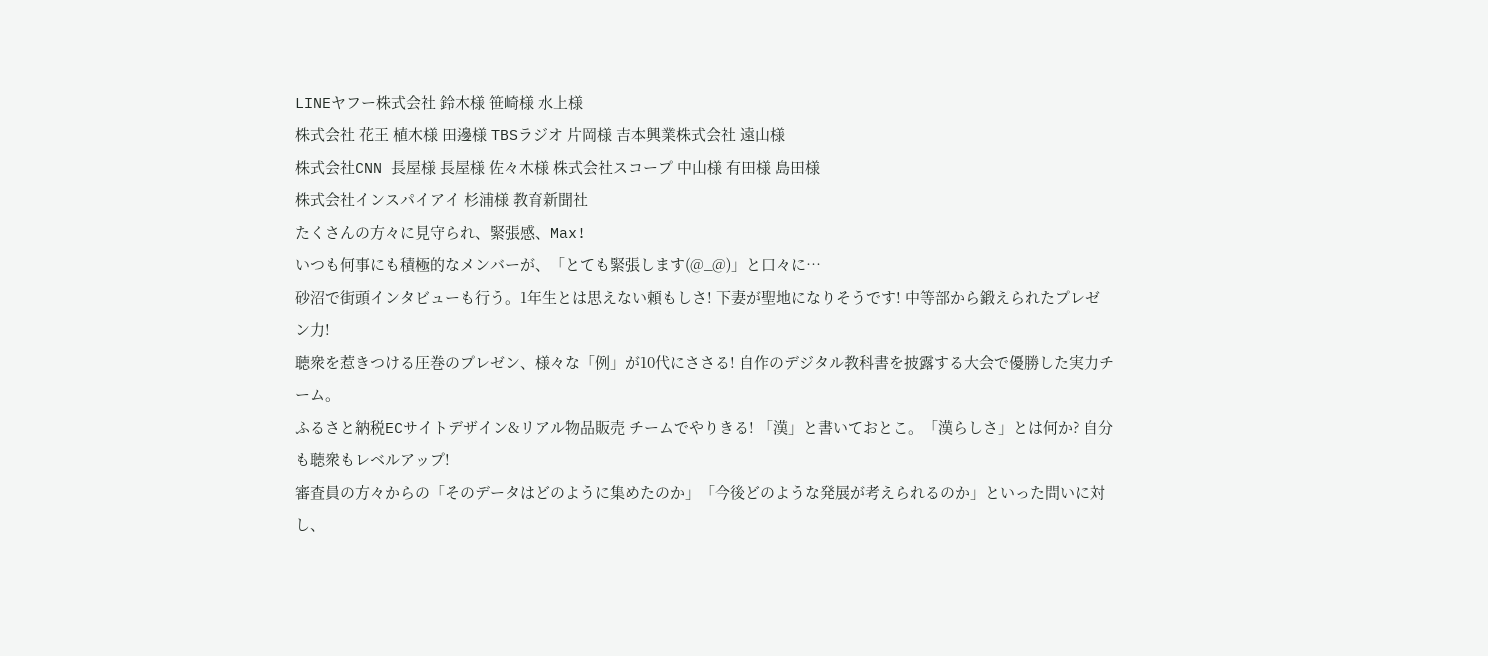LINEヤフー株式会社 鈴木様 笹崎様 水上様
株式会社 花王 植木様 田邊様 TBSラジオ 片岡様 吉本興業株式会社 遠山様
株式会社CNN 長屋様 長屋様 佐々木様 株式会社スコープ 中山様 有田様 島田様
株式会社インスパイアイ 杉浦様 教育新聞社
たくさんの方々に見守られ、緊張感、Max!
いつも何事にも積極的なメンバーが、「とても緊張します(@_@)」と口々に…
砂沼で街頭インタビューも行う。1年生とは思えない頼もしさ! 下妻が聖地になりそうです! 中等部から鍛えられたプレゼン力!
聴衆を惹きつける圧巻のプレゼン、様々な「例」が10代にささる! 自作のデジタル教科書を披露する大会で優勝した実力チーム。
ふるさと納税ECサイトデザイン&リアル物品販売 チームでやりきる! 「漢」と書いておとこ。「漢らしさ」とは何か? 自分も聴衆もレベルアップ!
審査員の方々からの「そのデータはどのように集めたのか」「今後どのような発展が考えられるのか」といった問いに対し、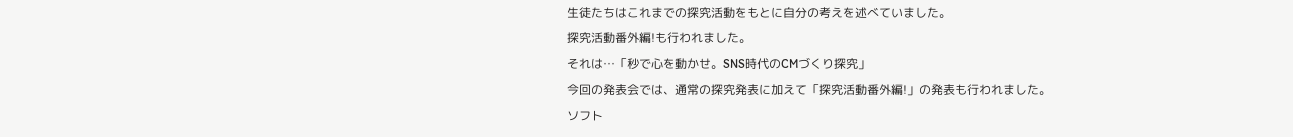生徒たちはこれまでの探究活動をもとに自分の考えを述べていました。
探究活動番外編!も行われました。
それは…「秒で心を動かせ。SNS時代のCMづくり探究」
今回の発表会では、通常の探究発表に加えて「探究活動番外編!」の発表も行われました。
ソフト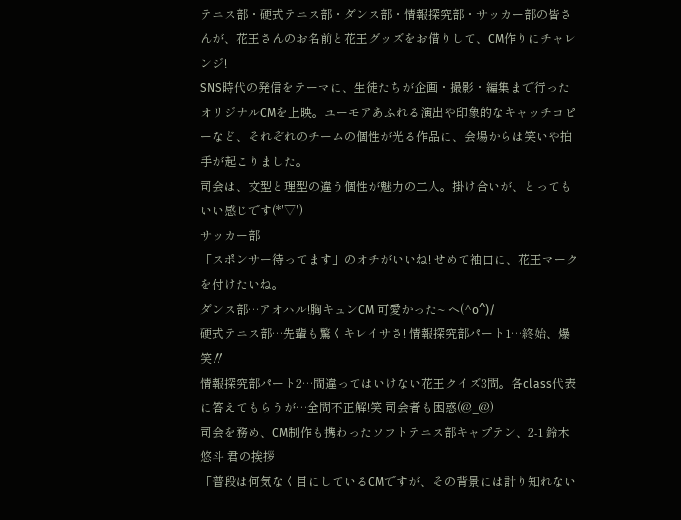テニス部・硬式テニス部・ダンス部・情報探究部・サッカー部の皆さんが、花王さんのお名前と花王グッズをお借りして、CM作りにチャレンジ!
SNS時代の発信をテーマに、生徒たちが企画・撮影・編集まで行ったオリジナルCMを上映。ユーモアあふれる演出や印象的なキャッチコピーなど、それぞれのチームの個性が光る作品に、会場からは笑いや拍手が起こりました。
司会は、文型と理型の違う個性が魅力の二人。掛け合いが、とってもいい感じです(*'▽')
サッカー部
「スポンサー待ってます」のオチがいいね! せめて袖口に、花王マークを付けたいね。
ダンス部…アオハル!胸キュンCM 可愛かった~ ヘ(^o^)/
硬式テニス部…先輩も驚くキレイサさ! 情報探究部パート1…終始、爆笑‼
情報探究部パート2…間違ってはいけない花王クイズ3問。各class代表に答えてもらうが…全問不正解!笑 司会者も困惑(@_@)
司会を務め、CM制作も携わったソフトテニス部キャプテン、2-1 鈴木悠斗 君の挨拶
「普段は何気なく目にしているCMですが、その背景には計り知れない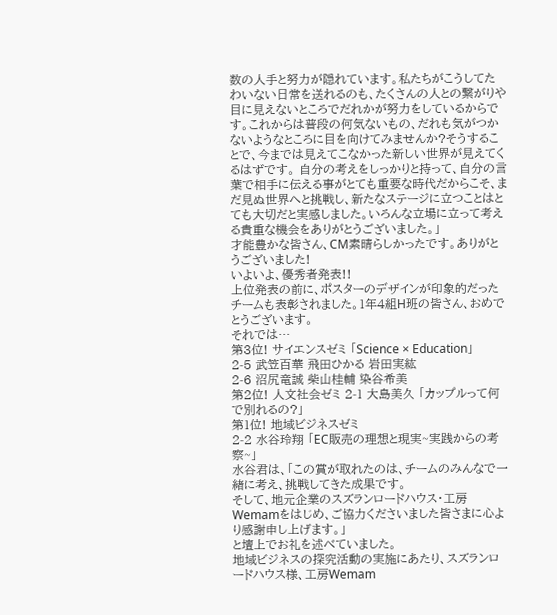数の人手と努力が隠れています。私たちがこうしてたわいない日常を送れるのも、たくさんの人との繋がりや目に見えないところでだれかが努力をしているからです。これからは普段の何気ないもの、だれも気がつかないようなところに目を向けてみませんか?そうすることで、今までは見えてこなかった新しい世界が見えてくるはずです。 自分の考えをしっかりと持って、自分の言葉で相手に伝える事がとても重要な時代だからこそ、まだ見ぬ世界へと挑戦し、新たなステージに立つことはとても大切だと実感しました。いろんな立場に立って考える貴重な機会をありがとうございました。」
才能豊かな皆さん、CM素晴らしかったです。ありがとうございました!
いよいよ、優秀者発表!!
上位発表の前に、ポスターのデザインが印象的だったチームも表彰されました。1年4組H班の皆さん、おめでとうございます。
それでは…
第3位! サイエンスゼミ 「Science × Education」
2-5 武笠百華 飛田ひかる 岩田実紘
2-6 沼尻竜誠 柴山桂輔 染谷希美
第2位! 人文社会ゼミ 2-1 大島美久 「カップルって何で別れるの?」
第1位! 地域ビジネスゼミ
2-2 水谷玲翔 「EC販売の理想と現実~実践からの考察~」
水谷君は、「この賞が取れたのは、チームのみんなで一緒に考え、挑戦してきた成果です。
そして、地元企業のスズランロードハウス・工房Wemamをはじめ、ご協力くださいました皆さまに心より感謝申し上げます。」
と壇上でお礼を述べていました。
地域ビジネスの探究活動の実施にあたり、スズランロードハウス様、工房Wemam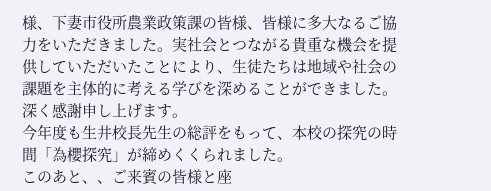様、下妻市役所農業政策課の皆様、皆様に多大なるご協力をいただきました。実社会とつながる貴重な機会を提供していただいたことにより、生徒たちは地域や社会の課題を主体的に考える学びを深めることができました。深く感謝申し上げます。
今年度も生井校長先生の総評をもって、本校の探究の時間「為櫻探究」が締めくくられました。
このあと、、ご来賓の皆様と座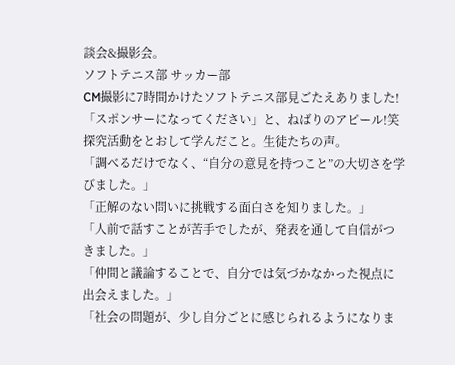談会&撮影会。
ソフトテニス部 サッカー部
CM撮影に7時間かけたソフトテニス部見ごたえありました! 「スポンサーになってください」と、ねばりのアピール!笑
探究活動をとおして学んだこと。生徒たちの声。
「調べるだけでなく、“自分の意見を持つこと”の大切さを学びました。」
「正解のない問いに挑戦する面白さを知りました。」
「人前で話すことが苦手でしたが、発表を通して自信がつきました。」
「仲間と議論することで、自分では気づかなかった視点に出会えました。」
「社会の問題が、少し自分ごとに感じられるようになりま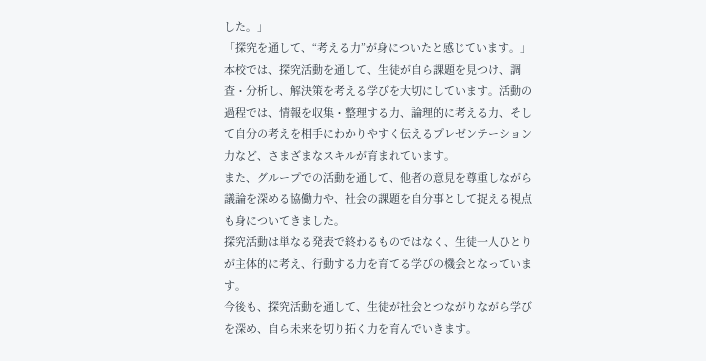した。」
「探究を通して、“考える力”が身についたと感じています。」
本校では、探究活動を通して、生徒が自ら課題を見つけ、調査・分析し、解決策を考える学びを大切にしています。活動の過程では、情報を収集・整理する力、論理的に考える力、そして自分の考えを相手にわかりやすく伝えるプレゼンテーション力など、さまざまなスキルが育まれています。
また、グループでの活動を通して、他者の意見を尊重しながら議論を深める協働力や、社会の課題を自分事として捉える視点も身についてきました。
探究活動は単なる発表で終わるものではなく、生徒一人ひとりが主体的に考え、行動する力を育てる学びの機会となっています。
今後も、探究活動を通して、生徒が社会とつながりながら学びを深め、自ら未来を切り拓く力を育んでいきます。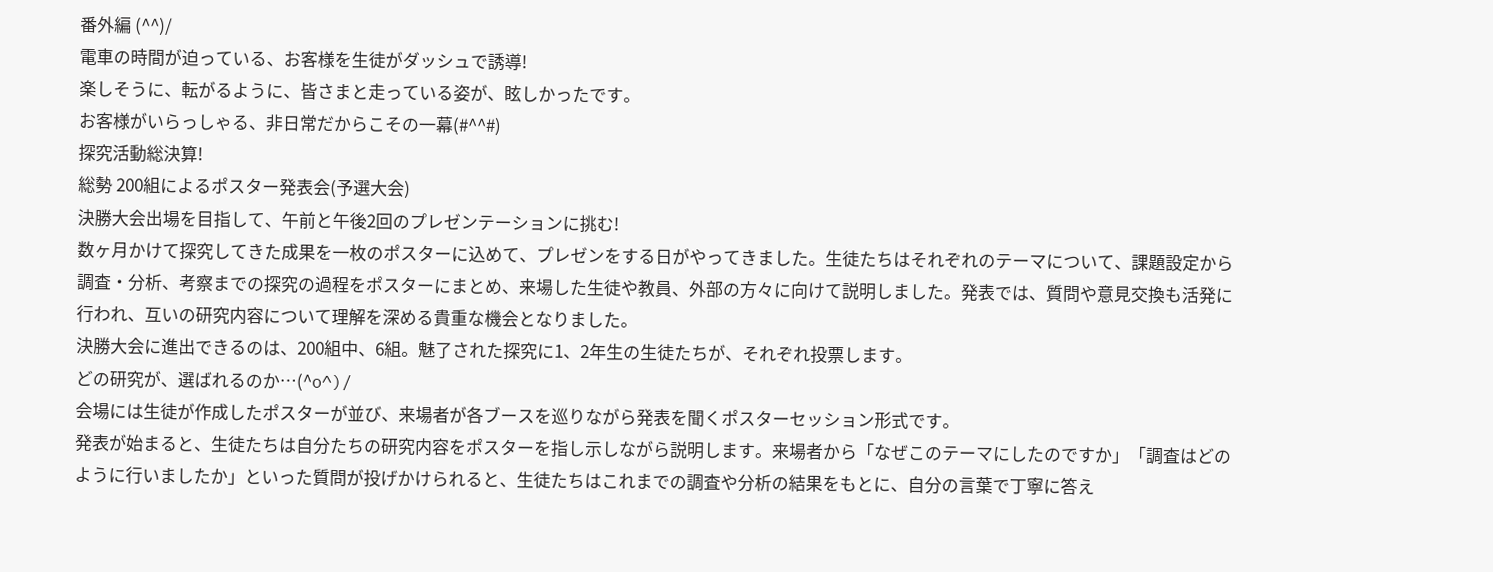番外編 (^^)/
電車の時間が迫っている、お客様を生徒がダッシュで誘導!
楽しそうに、転がるように、皆さまと走っている姿が、眩しかったです。
お客様がいらっしゃる、非日常だからこその一幕(#^^#)
探究活動総決算!
総勢 200組によるポスター発表会(予選大会)
決勝大会出場を目指して、午前と午後2回のプレゼンテーションに挑む!
数ヶ月かけて探究してきた成果を一枚のポスターに込めて、プレゼンをする日がやってきました。生徒たちはそれぞれのテーマについて、課題設定から調査・分析、考察までの探究の過程をポスターにまとめ、来場した生徒や教員、外部の方々に向けて説明しました。発表では、質問や意見交換も活発に行われ、互いの研究内容について理解を深める貴重な機会となりました。
決勝大会に進出できるのは、200組中、6組。魅了された探究に1、2年生の生徒たちが、それぞれ投票します。
どの研究が、選ばれるのか…(^o^)/
会場には生徒が作成したポスターが並び、来場者が各ブースを巡りながら発表を聞くポスターセッション形式です。
発表が始まると、生徒たちは自分たちの研究内容をポスターを指し示しながら説明します。来場者から「なぜこのテーマにしたのですか」「調査はどのように行いましたか」といった質問が投げかけられると、生徒たちはこれまでの調査や分析の結果をもとに、自分の言葉で丁寧に答え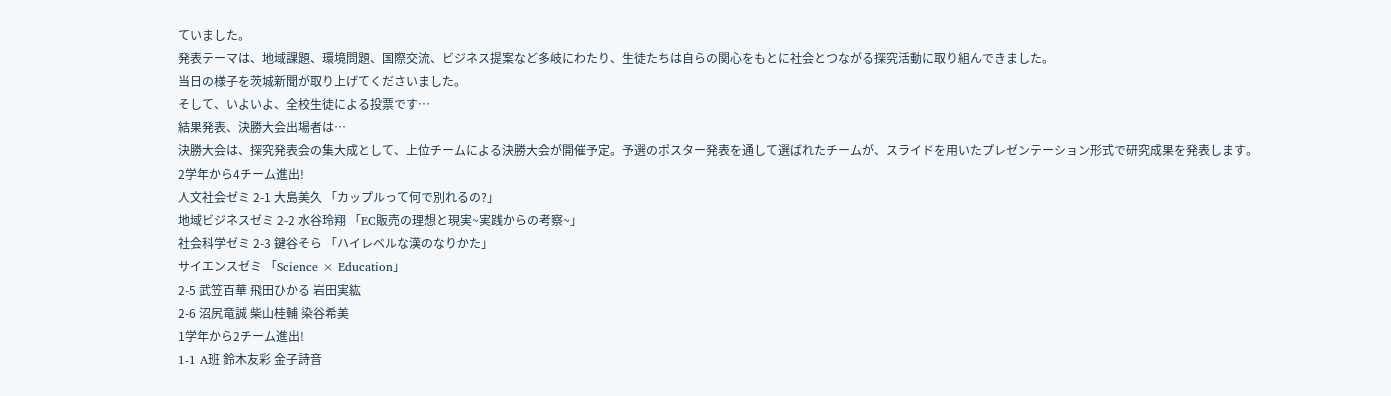ていました。
発表テーマは、地域課題、環境問題、国際交流、ビジネス提案など多岐にわたり、生徒たちは自らの関心をもとに社会とつながる探究活動に取り組んできました。
当日の様子を茨城新聞が取り上げてくださいました。
そして、いよいよ、全校生徒による投票です…
結果発表、決勝大会出場者は…
決勝大会は、探究発表会の集大成として、上位チームによる決勝大会が開催予定。予選のポスター発表を通して選ばれたチームが、スライドを用いたプレゼンテーション形式で研究成果を発表します。
2学年から4チーム進出!
人文社会ゼミ 2-1 大島美久 「カップルって何で別れるの?」
地域ビジネスゼミ 2-2 水谷玲翔 「EC販売の理想と現実~実践からの考察~」
社会科学ゼミ 2-3 鍵谷そら 「ハイレベルな漢のなりかた」
サイエンスゼミ 「Science × Education」
2-5 武笠百華 飛田ひかる 岩田実紘
2-6 沼尻竜誠 柴山桂輔 染谷希美
1学年から2チーム進出!
1-1 A班 鈴木友彩 金子詩音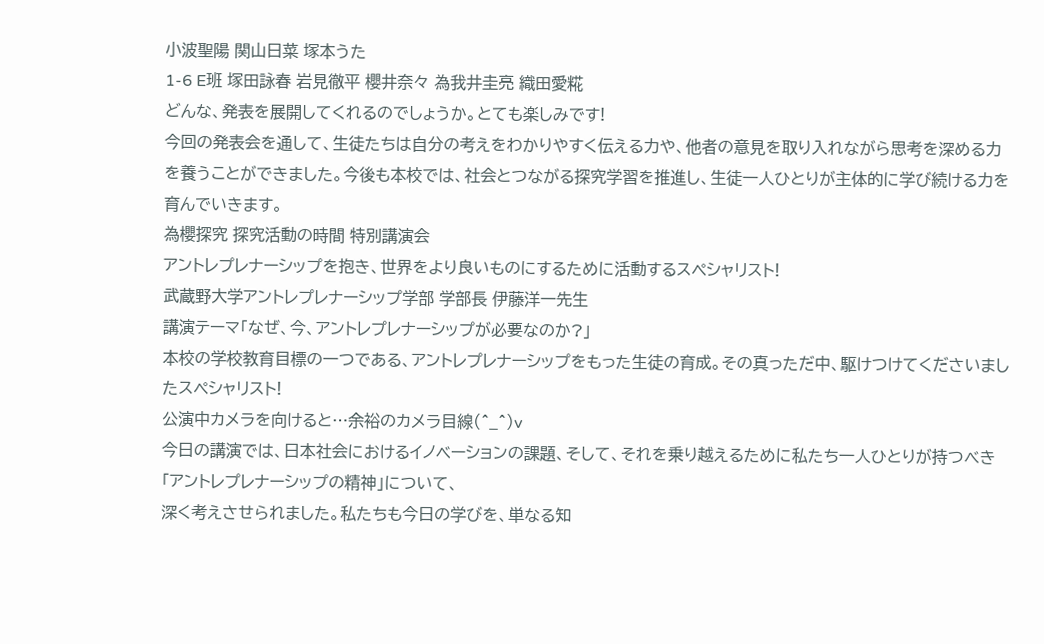小波聖陽 関山日菜 塚本うた
1-6 E班 塚田詠春 岩見徹平 櫻井奈々 為我井圭亮 織田愛糀
どんな、発表を展開してくれるのでしょうか。とても楽しみです!
今回の発表会を通して、生徒たちは自分の考えをわかりやすく伝える力や、他者の意見を取り入れながら思考を深める力を養うことができました。今後も本校では、社会とつながる探究学習を推進し、生徒一人ひとりが主体的に学び続ける力を育んでいきます。
為櫻探究 探究活動の時間 特別講演会
アントレプレナーシップを抱き、世界をより良いものにするために活動するスペシャリスト!
武蔵野大学アントレプレナーシップ学部 学部長 伊藤洋一先生
講演テーマ「なぜ、今、アントレプレナーシップが必要なのか?」
本校の学校教育目標の一つである、アントレプレナーシップをもった生徒の育成。その真っただ中、駆けつけてくださいましたスペシャリスト!
公演中カメラを向けると…余裕のカメラ目線(^_^)v
今日の講演では、日本社会におけるイノベーションの課題、そして、それを乗り越えるために私たち一人ひとりが持つべき「アントレプレナーシップの精神」について、
深く考えさせられました。私たちも今日の学びを、単なる知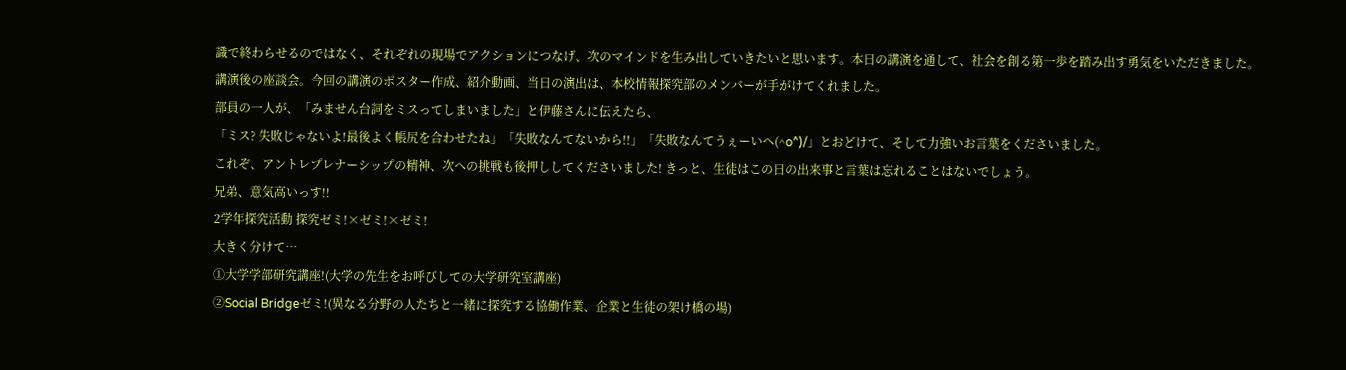識で終わらせるのではなく、それぞれの現場でアクションにつなげ、次のマインドを生み出していきたいと思います。本日の講演を通して、社会を創る第一歩を踏み出す勇気をいただきました。
講演後の座談会。今回の講演のポスター作成、紹介動画、当日の演出は、本校情報探究部のメンバーが手がけてくれました。
部員の一人が、「みません台詞をミスってしまいました」と伊藤さんに伝えたら、
「ミス? 失敗じゃないよ!最後よく帳尻を合わせたね」「失敗なんてないから!!」「失敗なんてうぇーいヘ(^o^)/」とおどけて、そして力強いお言葉をくださいました。
これぞ、アントレプレナーシップの精神、次への挑戦も後押ししてくださいました! きっと、生徒はこの日の出来事と言葉は忘れることはないでしょう。
兄弟、意気高いっす!!
2学年探究活動 探究ゼミ!×ゼミ!×ゼミ!
大きく分けて…
①大学学部研究講座!(大学の先生をお呼びしての大学研究室講座)
②Social Bridgeゼミ!(異なる分野の人たちと一緒に探究する協働作業、企業と生徒の架け橋の場)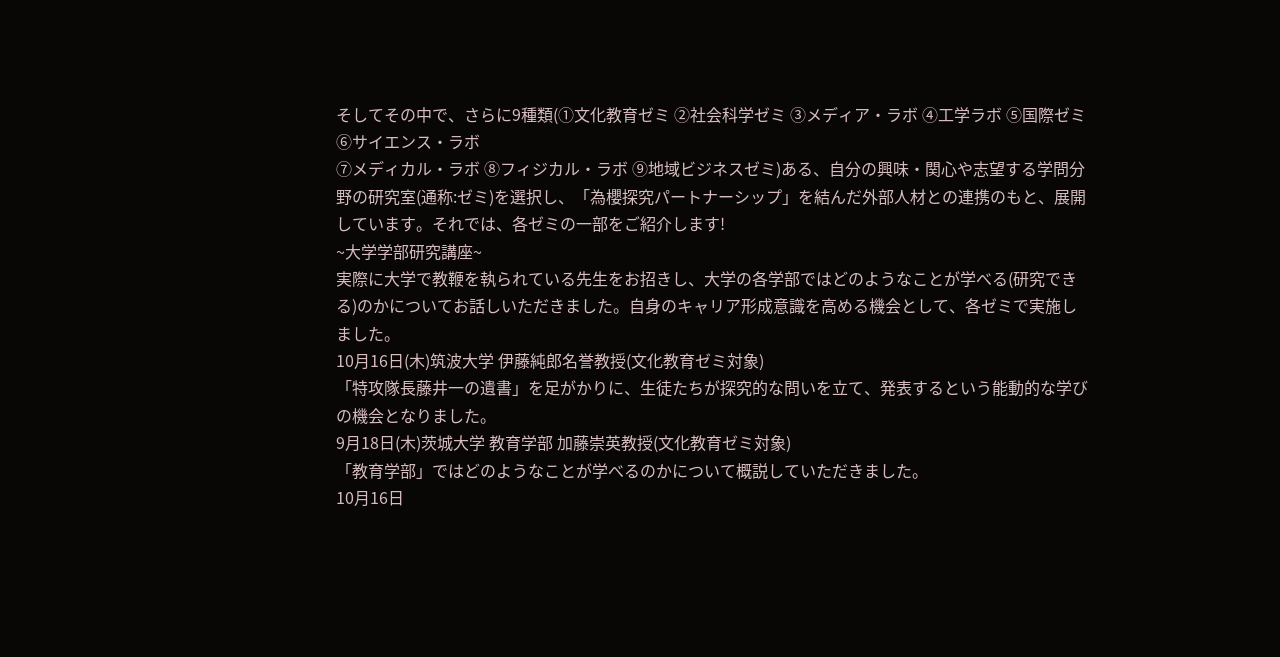そしてその中で、さらに9種類(①文化教育ゼミ ②社会科学ゼミ ③メディア・ラボ ④工学ラボ ⑤国際ゼミ ⑥サイエンス・ラボ
⑦メディカル・ラボ ⑧フィジカル・ラボ ⑨地域ビジネスゼミ)ある、自分の興味・関心や志望する学問分野の研究室(通称:ゼミ)を選択し、「為櫻探究パートナーシップ」を結んだ外部人材との連携のもと、展開しています。それでは、各ゼミの一部をご紹介します!
~大学学部研究講座~
実際に大学で教鞭を執られている先生をお招きし、大学の各学部ではどのようなことが学べる(研究できる)のかについてお話しいただきました。自身のキャリア形成意識を高める機会として、各ゼミで実施しました。
10月16日(木)筑波大学 伊藤純郎名誉教授(文化教育ゼミ対象)
「特攻隊長藤井一の遺書」を足がかりに、生徒たちが探究的な問いを立て、発表するという能動的な学びの機会となりました。
9月18日(木)茨城大学 教育学部 加藤崇英教授(文化教育ゼミ対象)
「教育学部」ではどのようなことが学べるのかについて概説していただきました。
10月16日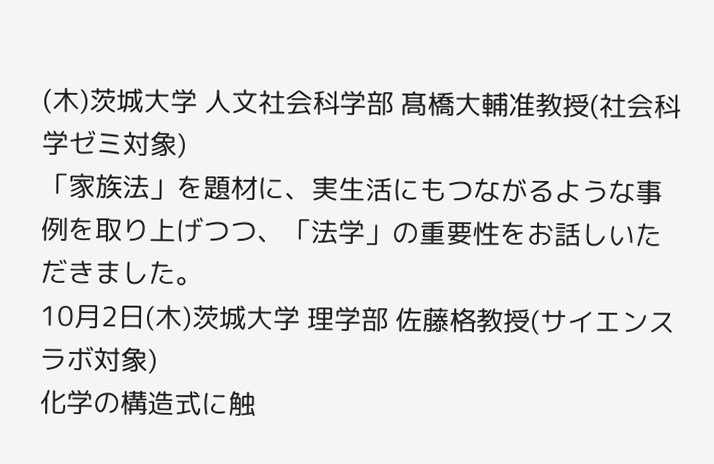(木)茨城大学 人文社会科学部 髙橋大輔准教授(社会科学ゼミ対象)
「家族法」を題材に、実生活にもつながるような事例を取り上げつつ、「法学」の重要性をお話しいただきました。
10月2日(木)茨城大学 理学部 佐藤格教授(サイエンスラボ対象)
化学の構造式に触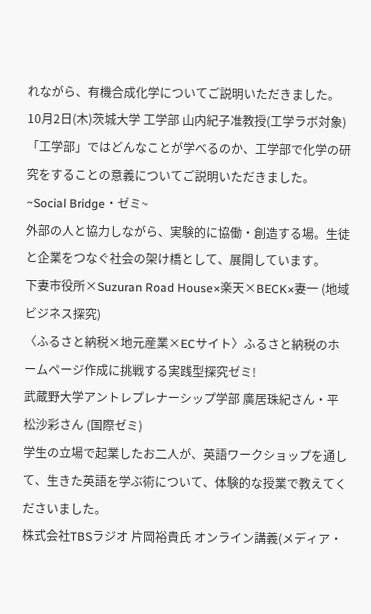れながら、有機合成化学についてご説明いただきました。
10月2日(木)茨城大学 工学部 山内紀子准教授(工学ラボ対象)
「工学部」ではどんなことが学べるのか、工学部で化学の研究をすることの意義についてご説明いただきました。
~Social Bridge・ゼミ~
外部の人と協力しながら、実験的に協働・創造する場。生徒と企業をつなぐ社会の架け橋として、展開しています。
下妻市役所×Suzuran Road House×楽天×BECK×妻一 (地域ビジネス探究)
〈ふるさと納税×地元産業×ECサイト〉ふるさと納税のホームページ作成に挑戦する実践型探究ゼミ!
武蔵野大学アントレプレナーシップ学部 廣居珠紀さん・平松沙彩さん (国際ゼミ)
学生の立場で起業したお二人が、英語ワークショップを通して、生きた英語を学ぶ術について、体験的な授業で教えてくださいました。
株式会社TBSラジオ 片岡裕貴氏 オンライン講義(メディア・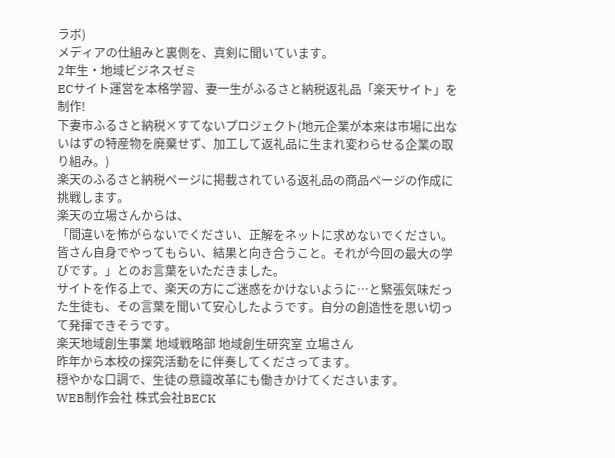ラボ)
メディアの仕組みと裏側を、真剣に聞いています。
2年生・地域ビジネスゼミ
ECサイト運営を本格学習、妻一生がふるさと納税返礼品「楽天サイト」を制作!
下妻市ふるさと納税×すてないプロジェクト(地元企業が本来は市場に出ないはずの特産物を廃棄せず、加工して返礼品に生まれ変わらせる企業の取り組み。)
楽天のふるさと納税ページに掲載されている返礼品の商品ページの作成に挑戦します。
楽天の立場さんからは、
「間違いを怖がらないでください、正解をネットに求めないでください。皆さん自身でやってもらい、結果と向き合うこと。それが今回の最大の学びです。」とのお言葉をいただきました。
サイトを作る上で、楽天の方にご迷惑をかけないように…と緊張気味だった生徒も、その言葉を聞いて安心したようです。自分の創造性を思い切って発揮できそうです。
楽天地域創生事業 地域戦略部 地域創生研究室 立場さん
昨年から本校の探究活動をに伴奏してくださってます。
穏やかな口調で、生徒の意識改革にも働きかけてくださいます。
WEB制作会社 株式会社BECK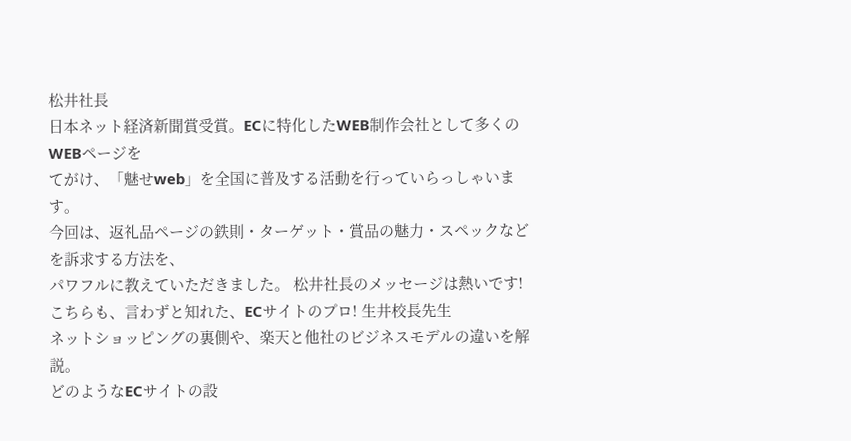松井社長
日本ネット経済新聞賞受賞。ECに特化したWEB制作会社として多くのWEBページを
てがけ、「魅せweb」を全国に普及する活動を行っていらっしゃいます。
今回は、返礼品ページの鉄則・ターゲット・賞品の魅力・スペックなどを訴求する方法を、
パワフルに教えていただきました。 松井社長のメッセージは熱いです!
こちらも、言わずと知れた、ECサイトのプロ! 生井校長先生
ネットショッピングの裏側や、楽天と他社のビジネスモデルの違いを解説。
どのようなECサイトの設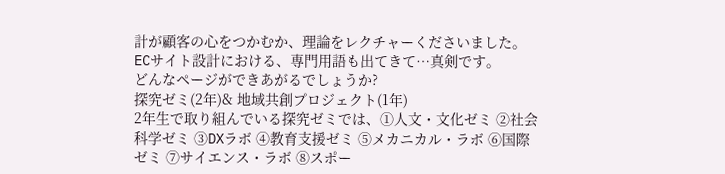計が顧客の心をつかむか、理論をレクチャーくださいました。
ECサイト設計における、専門用語も出てきて…真剣です。
どんなページができあがるでしょうか?
探究ゼミ(2年)& 地域共創プロジェクト(1年)
2年生で取り組んでいる探究ゼミでは、①人文・文化ゼミ ②社会科学ゼミ ③DXラボ ④教育支援ゼミ ⑤メカニカル・ラボ ⑥国際ゼミ ⑦サイエンス・ラボ ⑧スポー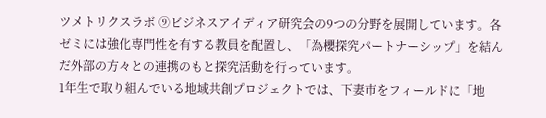ツメトリクスラボ ⑨ビジネスアイディア研究会の9つの分野を展開しています。各ゼミには強化専門性を有する教員を配置し、「為櫻探究パートナーシップ」を結んだ外部の方々との連携のもと探究活動を行っています。
1年生で取り組んでいる地域共創プロジェクトでは、下妻市をフィールドに「地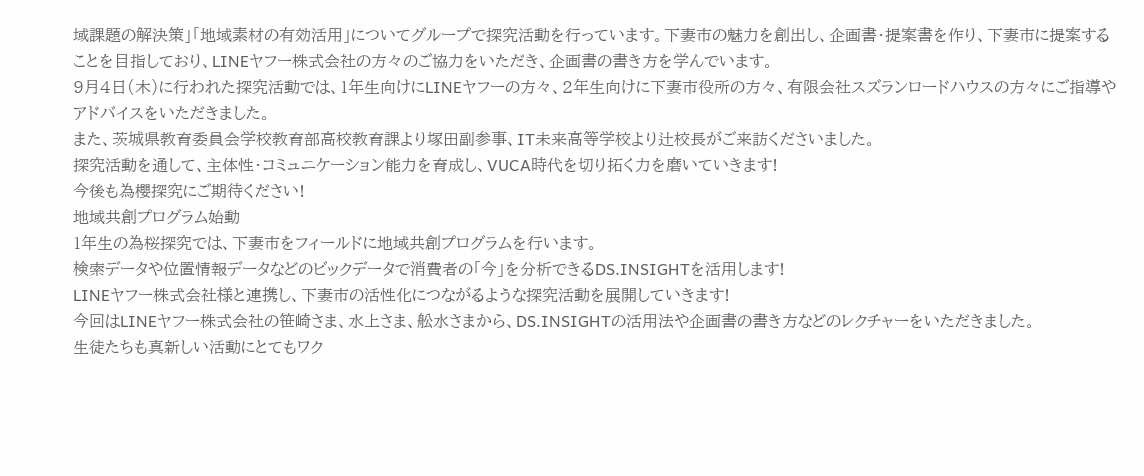域課題の解決策」「地域素材の有効活用」についてグループで探究活動を行っています。下妻市の魅力を創出し、企画書・提案書を作り、下妻市に提案することを目指しており、LINEヤフー株式会社の方々のご協力をいただき、企画書の書き方を学んでいます。
9月4日(木)に行われた探究活動では、1年生向けにLINEヤフーの方々、2年生向けに下妻市役所の方々、有限会社スズランロードハウスの方々にご指導やアドバイスをいただきました。
また、茨城県教育委員会学校教育部高校教育課より塚田副参事、IT未来高等学校より辻校長がご来訪くださいました。
探究活動を通して、主体性・コミュニケーション能力を育成し、VUCA時代を切り拓く力を磨いていきます!
今後も為櫻探究にご期待ください!
地域共創プログラム始動
1年生の為桜探究では、下妻市をフィールドに地域共創プログラムを行います。
検索データや位置情報データなどのビックデータで消費者の「今」を分析できるDS.INSIGHTを活用します!
LINEヤフー株式会社様と連携し、下妻市の活性化につながるような探究活動を展開していきます!
今回はLINEヤフー株式会社の笹崎さま、水上さま、舩水さまから、DS.INSIGHTの活用法や企画書の書き方などのレクチャーをいただきました。
生徒たちも真新しい活動にとてもワク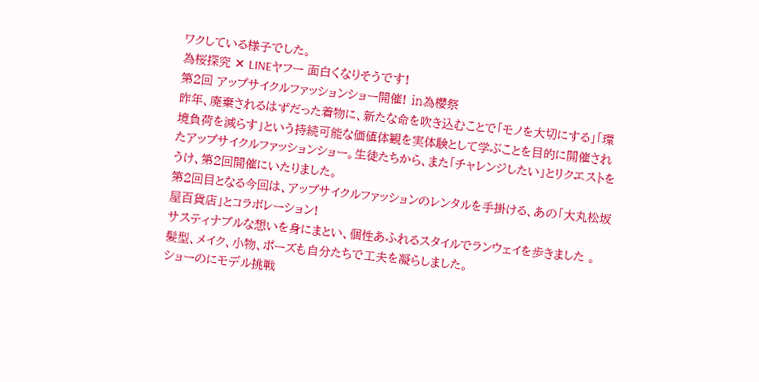ワクしている様子でした。
為桜探究 ✕ LINEヤフー 面白くなりそうです!
第2回 アップサイクルファッションショー開催! ㏌為櫻祭
昨年、廃棄されるはずだった着物に、新たな命を吹き込むことで「モノを大切にする」「環境負荷を減らす」という持続可能な価値体観を実体験として学ぶことを目的に開催されたアップサイクルファッションショー。生徒たちから、また「チャレンジしたい」とリクエストをうけ、第2回開催にいたりました。
第2回目となる今回は、アップサイクルファッションのレンタルを手掛ける、あの「大丸松坂屋百貨店」とコラボレーション!
サスティナブルな想いを身にまとい、個性あふれるスタイルでランウェイを歩きました 。
髪型、メイク、小物、ポーズも自分たちで工夫を凝らしました。
ショーのにモデル挑戦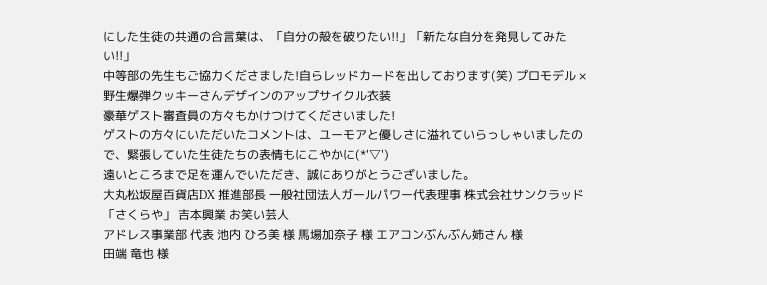にした生徒の共通の合言葉は、「自分の殻を破りたい!!」「新たな自分を発見してみたい!!」
中等部の先生もご協力くださました!自らレッドカードを出しております(笑) プロモデル × 野生爆弾クッキーさんデザインのアップサイクル衣装
豪華ゲスト審査員の方々もかけつけてくださいました!
ゲストの方々にいただいたコメントは、ユーモアと優しさに溢れていらっしゃいましたので、緊張していた生徒たちの表情もにこやかに(*'▽')
遠いところまで足を運んでいただき、誠にありがとうございました。
大丸松坂屋百貨店DX 推進部長 一般社団法人ガールパワー代表理事 株式会社サンクラッド「さくらや」 吉本興業 お笑い芸人
アドレス事業部 代表 池内 ひろ美 様 馬場加奈子 様 エアコンぶんぶん姉さん 様
田端 竜也 様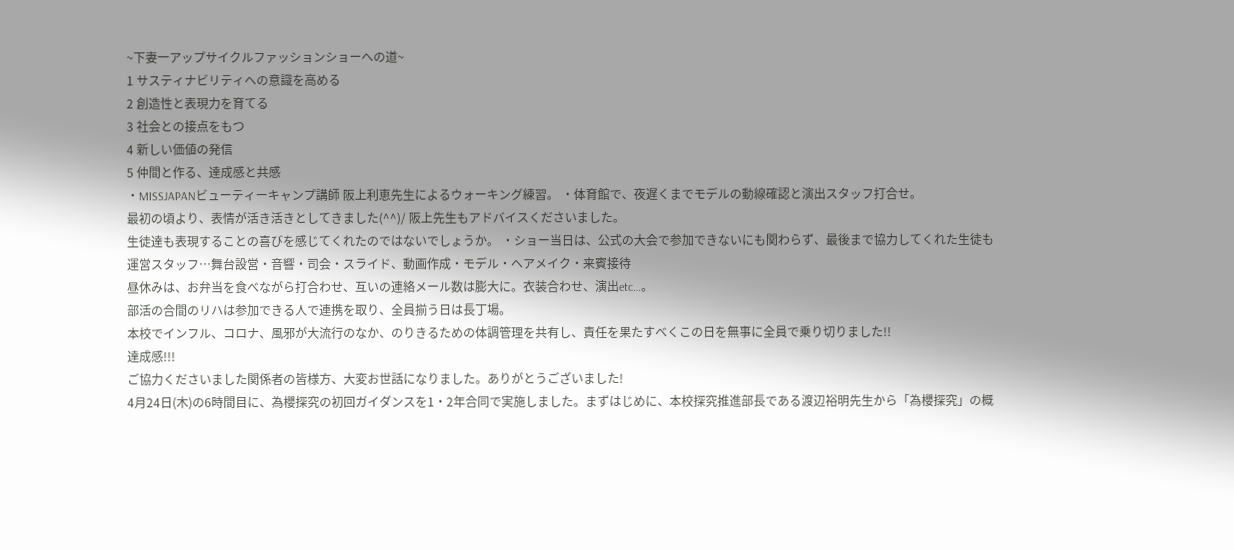~下妻一アップサイクルファッションショーへの道~
1 サスティナビリティへの意識を高める
2 創造性と表現力を育てる
3 社会との接点をもつ
4 新しい価値の発信
5 仲間と作る、達成感と共感
・MISSJAPANビューティーキャンプ講師 阪上利恵先生によるウォーキング練習。 ・体育館で、夜遅くまでモデルの動線確認と演出スタッフ打合せ。
最初の頃より、表情が活き活きとしてきました(^^)/ 阪上先生もアドバイスくださいました。
生徒達も表現することの喜びを感じてくれたのではないでしょうか。 ・ショー当日は、公式の大会で参加できないにも関わらず、最後まで協力してくれた生徒も
運営スタッフ…舞台設営・音響・司会・スライド、動画作成・モデル・ヘアメイク・来賓接待
昼休みは、お弁当を食べながら打合わせ、互いの連絡メール数は膨大に。衣装合わせ、演出etc…。
部活の合間のリハは参加できる人で連携を取り、全員揃う日は長丁場。
本校でインフル、コロナ、風邪が大流行のなか、のりきるための体調管理を共有し、責任を果たすべくこの日を無事に全員で乗り切りました!!
達成感!!!
ご協力くださいました関係者の皆様方、大変お世話になりました。ありがとうございました!
4月24日(木)の6時間目に、為櫻探究の初回ガイダンスを1・2年合同で実施しました。まずはじめに、本校探究推進部長である渡辺裕明先生から「為櫻探究」の概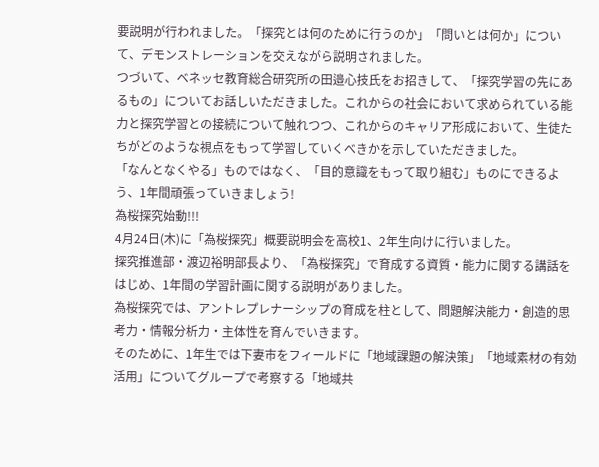要説明が行われました。「探究とは何のために行うのか」「問いとは何か」について、デモンストレーションを交えながら説明されました。
つづいて、ベネッセ教育総合研究所の田邉心技氏をお招きして、「探究学習の先にあるもの」についてお話しいただきました。これからの社会において求められている能力と探究学習との接続について触れつつ、これからのキャリア形成において、生徒たちがどのような視点をもって学習していくべきかを示していただきました。
「なんとなくやる」ものではなく、「目的意識をもって取り組む」ものにできるよう、1年間頑張っていきましょう!
為桜探究始動!!!
4月24日(木)に「為桜探究」概要説明会を高校1、2年生向けに行いました。
探究推進部・渡辺裕明部長より、「為桜探究」で育成する資質・能力に関する講話をはじめ、1年間の学習計画に関する説明がありました。
為桜探究では、アントレプレナーシップの育成を柱として、問題解決能力・創造的思考力・情報分析力・主体性を育んでいきます。
そのために、1年生では下妻市をフィールドに「地域課題の解決策」「地域素材の有効活用」についてグループで考察する「地域共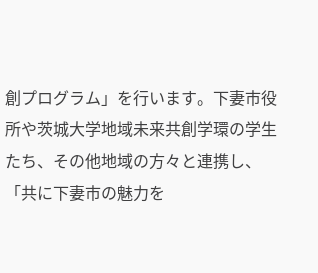創プログラム」を行います。下妻市役所や茨城大学地域未来共創学環の学生たち、その他地域の方々と連携し、「共に下妻市の魅力を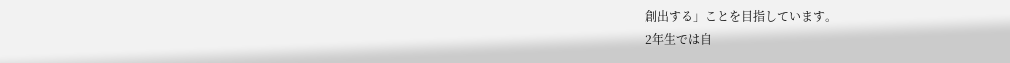創出する」ことを目指しています。
2年生では自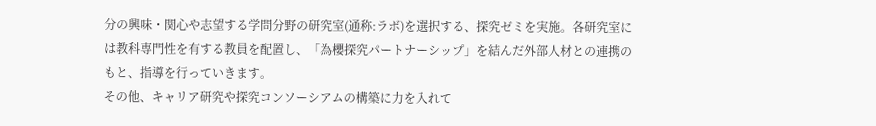分の興味・関心や志望する学問分野の研究室(通称:ラボ)を選択する、探究ゼミを実施。各研究室には教科専門性を有する教員を配置し、「為櫻探究パートナーシップ」を結んだ外部人材との連携のもと、指導を行っていきます。
その他、キャリア研究や探究コンソーシアムの構築に力を入れて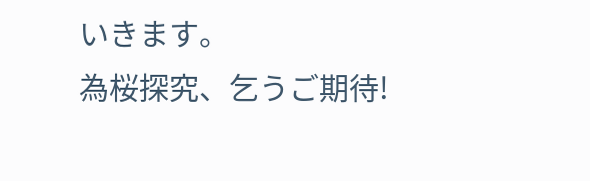いきます。
為桜探究、乞うご期待!